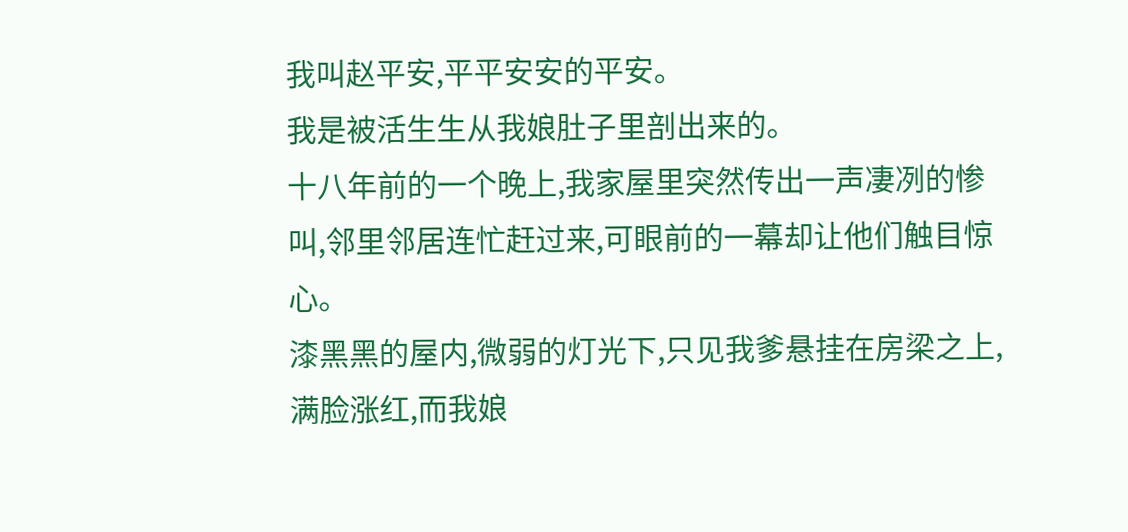我叫赵平安,平平安安的平安。
我是被活生生从我娘肚子里剖出来的。
十八年前的一个晚上,我家屋里突然传出一声凄冽的惨叫,邻里邻居连忙赶过来,可眼前的一幕却让他们触目惊心。
漆黑黑的屋内,微弱的灯光下,只见我爹悬挂在房梁之上,满脸涨红,而我娘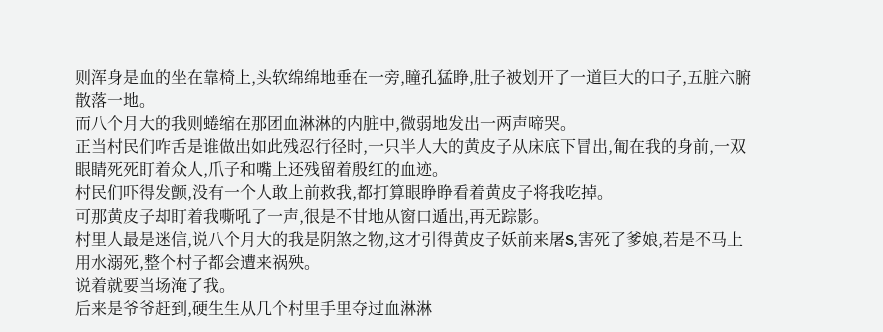则浑身是血的坐在靠椅上,头软绵绵地垂在一旁,瞳孔猛睁,肚子被划开了一道巨大的口子,五脏六腑散落一地。
而八个月大的我则蜷缩在那团血淋淋的内脏中,微弱地发出一两声啼哭。
正当村民们咋舌是谁做出如此残忍行径时,一只半人大的黄皮子从床底下冒出,匍在我的身前,一双眼睛死死盯着众人,爪子和嘴上还残留着殷红的血迹。
村民们吓得发颤,没有一个人敢上前救我,都打算眼睁睁看着黄皮子将我吃掉。
可那黄皮子却盯着我嘶吼了一声,很是不甘地从窗口遁出,再无踪影。
村里人最是迷信,说八个月大的我是阴煞之物,这才引得黄皮子妖前来屠S,害死了爹娘,若是不马上用水溺死,整个村子都会遭来祸殃。
说着就要当场淹了我。
后来是爷爷赶到,硬生生从几个村里手里夺过血淋淋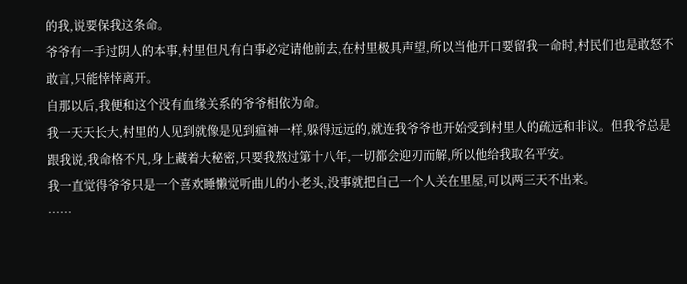的我,说要保我这条命。
爷爷有一手过阴人的本事,村里但凡有白事必定请他前去,在村里极具声望,所以当他开口要留我一命时,村民们也是敢怒不敢言,只能悻悻离开。
自那以后,我便和这个没有血缘关系的爷爷相依为命。
我一天天长大,村里的人见到就像是见到瘟神一样,躲得远远的,就连我爷爷也开始受到村里人的疏远和非议。但我爷总是跟我说,我命格不凡,身上藏着大秘密,只要我熬过第十八年,一切都会迎刃而解,所以他给我取名平安。
我一直觉得爷爷只是一个喜欢睡懒觉听曲儿的小老头,没事就把自己一个人关在里屋,可以两三天不出来。
……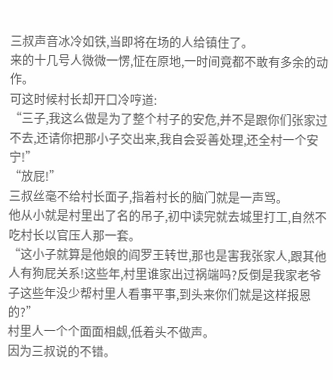三叔声音冰冷如铁,当即将在场的人给镇住了。
来的十几号人微微一愣,怔在原地,一时间竟都不敢有多余的动作。
可这时候村长却开口冷哼道:
“三子,我这么做是为了整个村子的安危,并不是跟你们张家过不去,还请你把那小子交出来,我自会妥善处理,还全村一个安宁!”
“放屁!”
三叔丝毫不给村长面子,指着村长的脑门就是一声骂。
他从小就是村里出了名的吊子,初中读完就去城里打工,自然不吃村长以官压人那一套。
“这小子就算是他娘的阎罗王转世,那也是害我张家人,跟其他人有狗屁关系!这些年,村里谁家出过祸端吗?反倒是我家老爷子这些年没少帮村里人看事平事,到头来你们就是这样报恩的?”
村里人一个个面面相觑,低着头不做声。
因为三叔说的不错。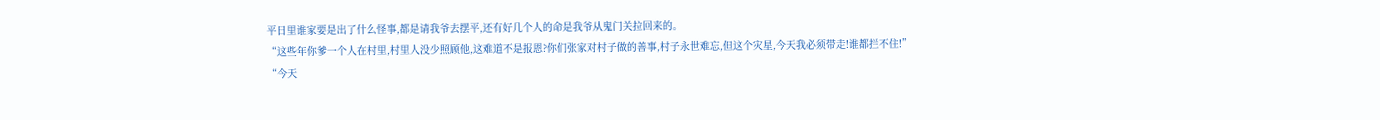平日里谁家要是出了什么怪事,都是请我爷去摆平,还有好几个人的命是我爷从鬼门关拉回来的。
“这些年你爹一个人在村里,村里人没少照顾他,这难道不是报恩?你们张家对村子做的善事,村子永世难忘,但这个灾星,今天我必须带走!谁都拦不住!”
“今天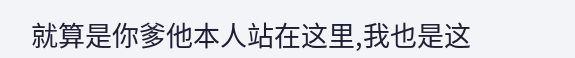就算是你爹他本人站在这里,我也是这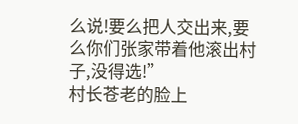么说!要么把人交出来,要么你们张家带着他滚出村子,没得选!”
村长苍老的脸上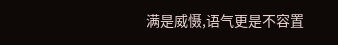满是威慑,语气更是不容置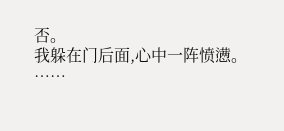否。
我躲在门后面,心中一阵愤懑。
……